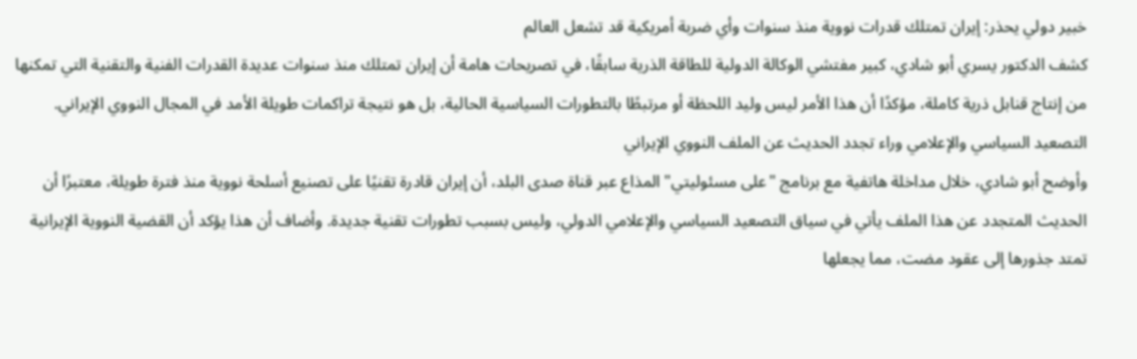خبير دولي يحذر: إيران تمتلك قدرات نووية منذ سنوات وأي ضربة أمريكية قد تشعل العالم
كشف الدكتور يسري أبو شادي، كبير مفتشي الوكالة الدولية للطاقة الذرية سابقًا، في تصريحات هامة أن إيران تمتلك منذ سنوات عديدة القدرات الفنية والتقنية التي تمكنها من إنتاج قنابل ذرية كاملة، مؤكدًا أن هذا الأمر ليس وليد اللحظة أو مرتبطًا بالتطورات السياسية الحالية، بل هو نتيجة تراكمات طويلة الأمد في المجال النووي الإيراني.
التصعيد السياسي والإعلامي وراء تجدد الحديث عن الملف النووي الإيراني
وأوضح أبو شادي، خلال مداخلة هاتفية مع برنامج "على مسئوليتي" المذاع عبر قناة صدى البلد، أن إيران قادرة تقنيًا على تصنيع أسلحة نووية منذ فترة طويلة، معتبرًا أن الحديث المتجدد عن هذا الملف يأتي في سياق التصعيد السياسي والإعلامي الدولي، وليس بسبب تطورات تقنية جديدة. وأضاف أن هذا يؤكد أن القضية النووية الإيرانية تمتد جذورها إلى عقود مضت، مما يجعلها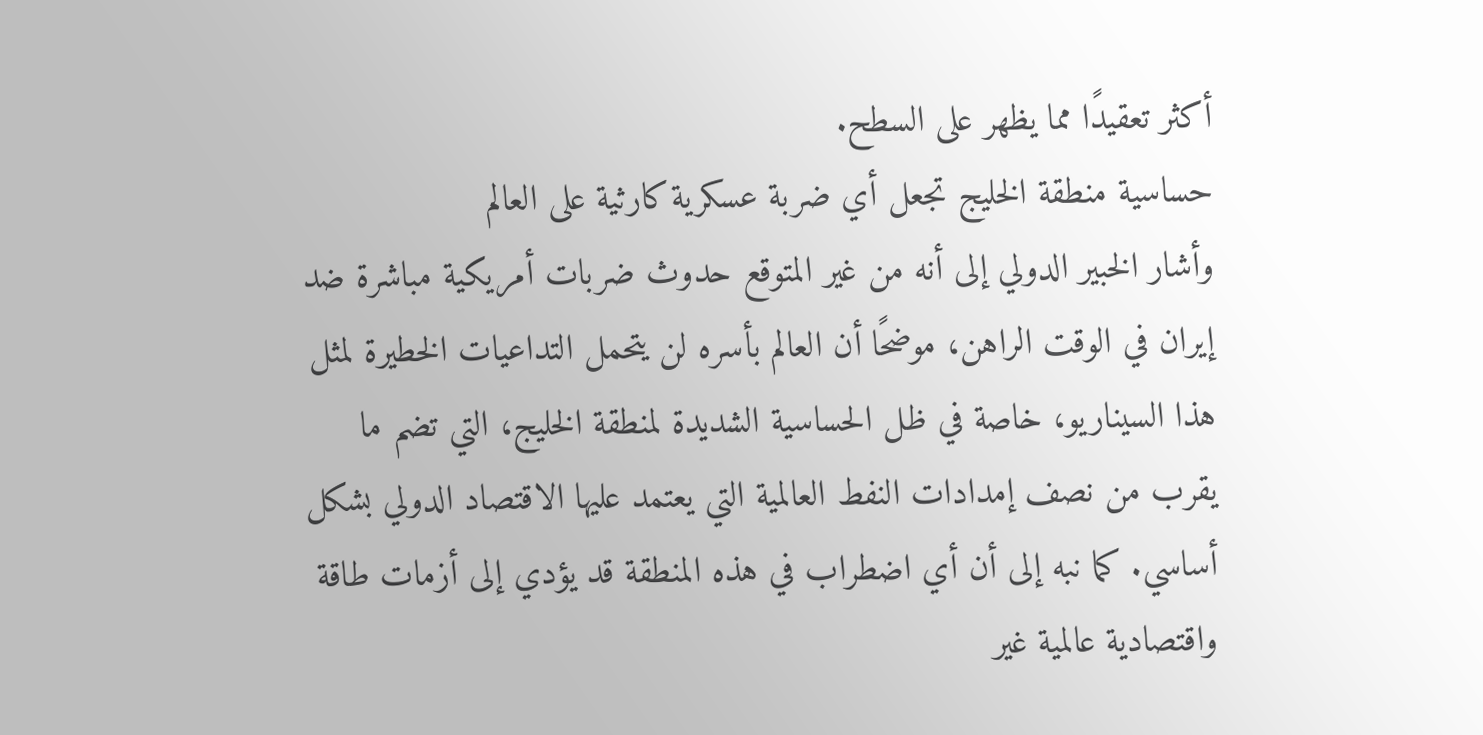أكثر تعقيدًا مما يظهر على السطح.
حساسية منطقة الخليج تجعل أي ضربة عسكرية كارثية على العالم
وأشار الخبير الدولي إلى أنه من غير المتوقع حدوث ضربات أمريكية مباشرة ضد إيران في الوقت الراهن، موضحًا أن العالم بأسره لن يتحمل التداعيات الخطيرة لمثل هذا السيناريو، خاصة في ظل الحساسية الشديدة لمنطقة الخليج، التي تضم ما يقرب من نصف إمدادات النفط العالمية التي يعتمد عليها الاقتصاد الدولي بشكل أساسي. كما نبه إلى أن أي اضطراب في هذه المنطقة قد يؤدي إلى أزمات طاقة واقتصادية عالمية غير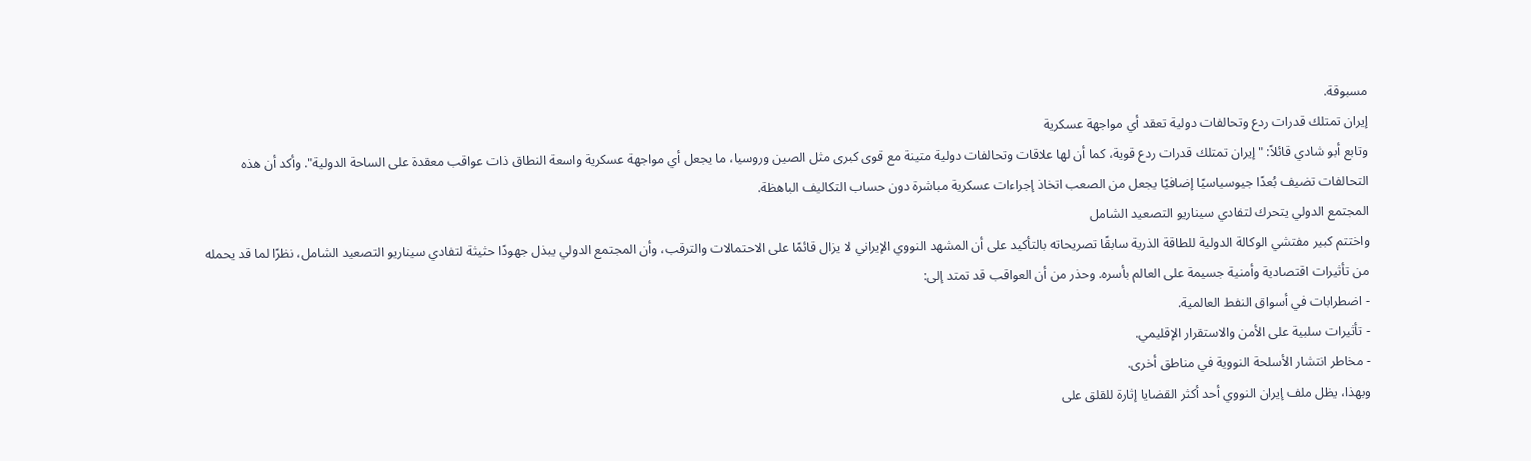مسبوقة.
إيران تمتلك قدرات ردع وتحالفات دولية تعقد أي مواجهة عسكرية
وتابع أبو شادي قائلاً: "إيران تمتلك قدرات ردع قوية، كما أن لها علاقات وتحالفات دولية متينة مع قوى كبرى مثل الصين وروسيا، ما يجعل أي مواجهة عسكرية واسعة النطاق ذات عواقب معقدة على الساحة الدولية". وأكد أن هذه التحالفات تضيف بُعدًا جيوسياسيًا إضافيًا يجعل من الصعب اتخاذ إجراءات عسكرية مباشرة دون حساب التكاليف الباهظة.
المجتمع الدولي يتحرك لتفادي سيناريو التصعيد الشامل
واختتم كبير مفتشي الوكالة الدولية للطاقة الذرية سابقًا تصريحاته بالتأكيد على أن المشهد النووي الإيراني لا يزال قائمًا على الاحتمالات والترقب، وأن المجتمع الدولي يبذل جهودًا حثيثة لتفادي سيناريو التصعيد الشامل، نظرًا لما قد يحمله من تأثيرات اقتصادية وأمنية جسيمة على العالم بأسره. وحذر من أن العواقب قد تمتد إلى:
- اضطرابات في أسواق النفط العالمية.
- تأثيرات سلبية على الأمن والاستقرار الإقليمي.
- مخاطر انتشار الأسلحة النووية في مناطق أخرى.
وبهذا، يظل ملف إيران النووي أحد أكثر القضايا إثارة للقلق على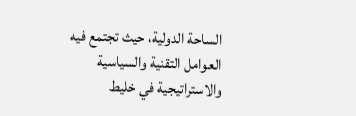الساحة الدولية، حيث تجتمع فيه العوامل التقنية والسياسية والاستراتيجية في خليط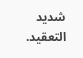شديد التعقيد.